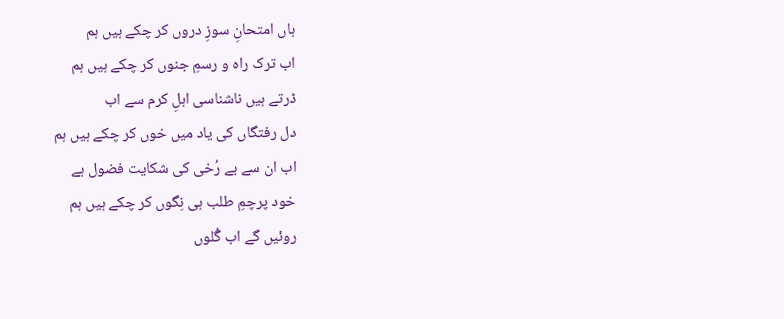ہاں امتحانِ سوزِ دروں کر چکے ہیں ہم
اب ترک راہ و رسمِ جنوں کر چکے ہیں ہم
ڈرتے ہیں ناشناسی اہلِ کرم سے اب
دل رفتگاں کی یاد میں خوں کر چکے ہیں ہم
اب ان سے بے رُخی کی شکایت فضول ہے
خود پرچمِ طلب ہی نِگوں کر چکے ہیں ہم
روئیں گے اب گُلوں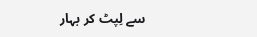سے لِپٹ کر بہار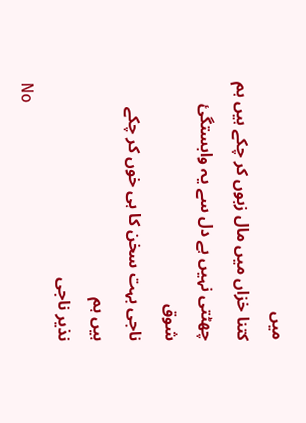میں
کتنا خزاں میں مال زبوں کر چکے ہیں ہم
چھٹتی نہیں ہے دل سے یہ وابستگئ شوق
ناجی بہت سخن کا ہی خوں کر چکے ہیں ہم
نذیر ناجی
No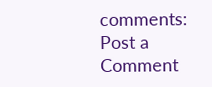comments:
Post a Comment